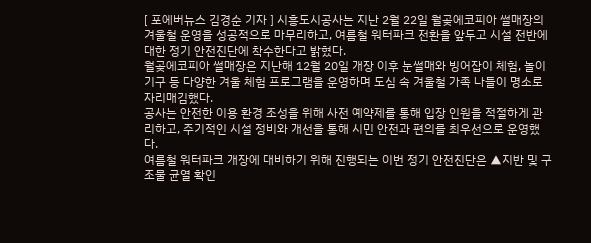[ 포에버뉴스 김경순 기자 ] 시흥도시공사는 지난 2월 22일 월곶에코피아 썰매장의 겨울철 운영을 성공적으로 마무리하고, 여름철 워터파크 전환을 앞두고 시설 전반에 대한 정기 안전진단에 착수한다고 밝혔다.
월곶에코피아 썰매장은 지난해 12월 20일 개장 이후 눈썰매와 빙어잡이 체험, 놀이기구 등 다양한 겨울 체험 프로그램을 운영하며 도심 속 겨울철 가족 나들이 명소로 자리매김했다.
공사는 안전한 이용 환경 조성을 위해 사전 예약제를 통해 입장 인원을 적절하게 관리하고, 주기적인 시설 정비와 개선을 통해 시민 안전과 편의를 최우선으로 운영했다.
여름철 워터파크 개장에 대비하기 위해 진행되는 이번 정기 안전진단은 ▲지반 및 구조물 균열 확인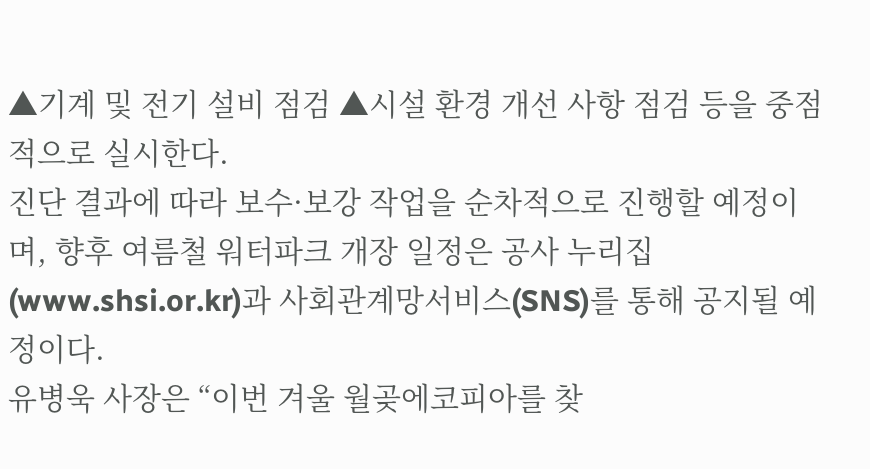▲기계 및 전기 설비 점검 ▲시설 환경 개선 사항 점검 등을 중점적으로 실시한다.
진단 결과에 따라 보수·보강 작업을 순차적으로 진행할 예정이며, 향후 여름철 워터파크 개장 일정은 공사 누리집(www.shsi.or.kr)과 사회관계망서비스(SNS)를 통해 공지될 예정이다.
유병욱 사장은 “이번 겨울 월곶에코피아를 찾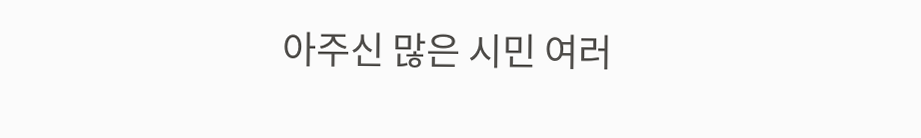아주신 많은 시민 여러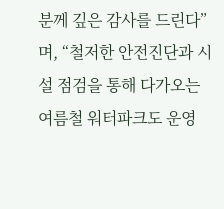분께 깊은 감사를 드린다”며, “철저한 안전진단과 시설 점검을 통해 다가오는 여름철 워터파크도 운영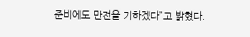준비에도 만전을 기하겠다”고 밝혔다.